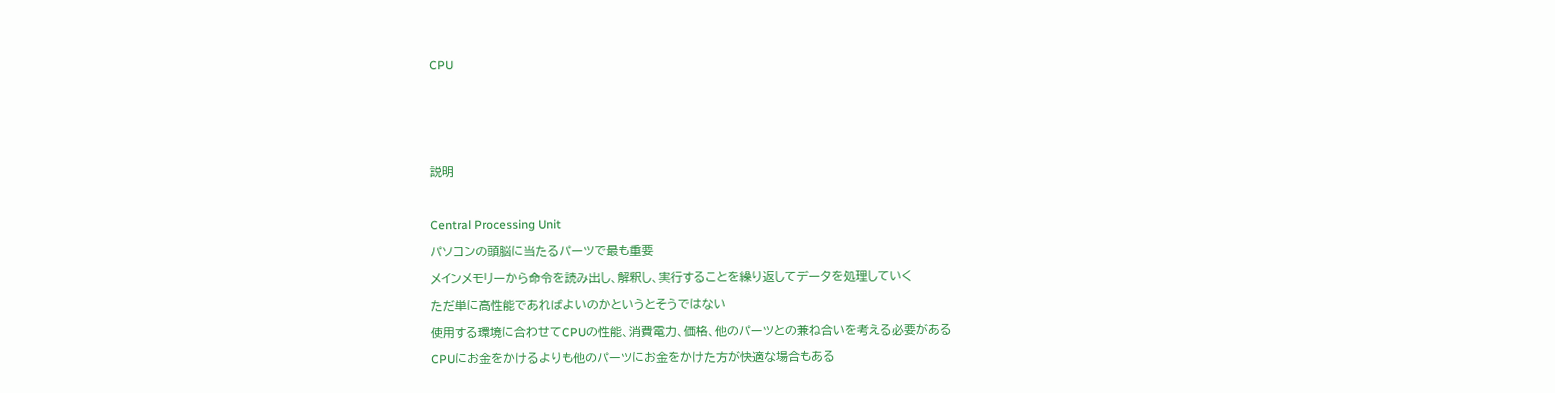CPU



説明

Central Processing Unit
パソコンの頭脳に当たるパーツで最も重要
メインメモリーから命令を読み出し、解釈し、実行することを繰り返してデータを処理していく
ただ単に高性能であればよいのかというとそうではない
使用する環境に合わせてCPUの性能、消費電力、価格、他のパーツとの兼ね合いを考える必要がある
CPUにお金をかけるよりも他のパーツにお金をかけた方が快適な場合もある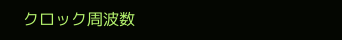クロック周波数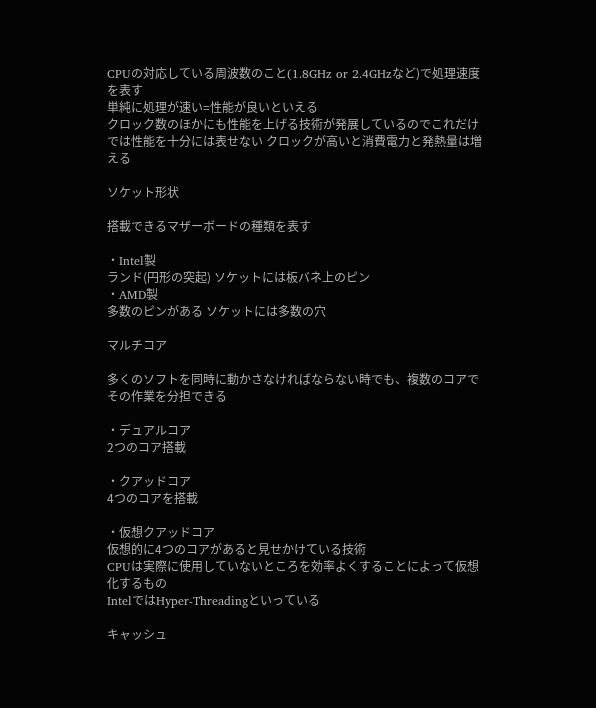CPUの対応している周波数のこと(1.8GHz or 2.4GHzなど)で処理速度を表す
単純に処理が速い=性能が良いといえる
クロック数のほかにも性能を上げる技術が発展しているのでこれだけでは性能を十分には表せない クロックが高いと消費電力と発熱量は増える

ソケット形状

搭載できるマザーボードの種類を表す

・Intel製
ランド(円形の突起) ソケットには板バネ上のピン
・AMD製
多数のピンがある ソケットには多数の穴

マルチコア

多くのソフトを同時に動かさなければならない時でも、複数のコアでその作業を分担できる

・デュアルコア
2つのコア搭載

・クアッドコア
4つのコアを搭載

・仮想クアッドコア
仮想的に4つのコアがあると見せかけている技術
CPUは実際に使用していないところを効率よくすることによって仮想化するもの
IntelではHyper-Threadingといっている

キャッシュ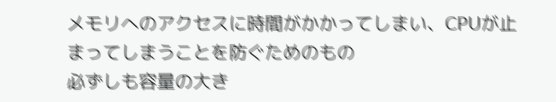メモリへのアクセスに時間がかかってしまい、CPUが止まってしまうことを防ぐためのもの
必ずしも容量の大き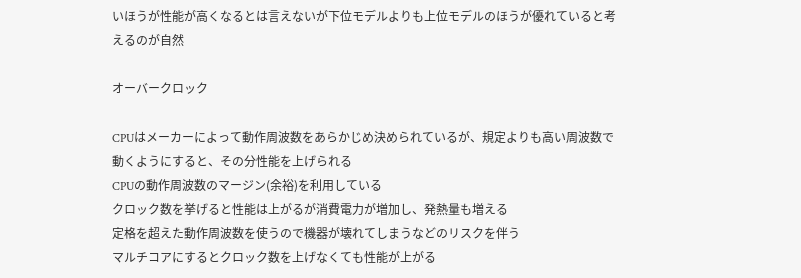いほうが性能が高くなるとは言えないが下位モデルよりも上位モデルのほうが優れていると考えるのが自然

オーバークロック

CPUはメーカーによって動作周波数をあらかじめ決められているが、規定よりも高い周波数で動くようにすると、その分性能を上げられる
CPUの動作周波数のマージン(余裕)を利用している
クロック数を挙げると性能は上がるが消費電力が増加し、発熱量も増える
定格を超えた動作周波数を使うので機器が壊れてしまうなどのリスクを伴う
マルチコアにするとクロック数を上げなくても性能が上がる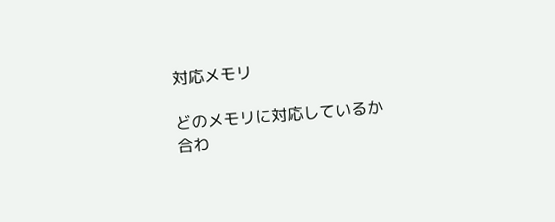対応メモリ

どのメモリに対応しているか
合わ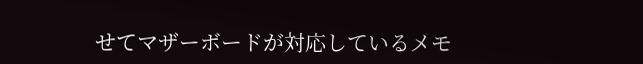せてマザーボードが対応しているメモ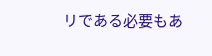リである必要もあ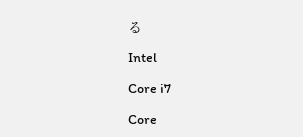る

Intel

Core i7

Core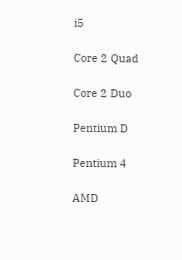i5

Core 2 Quad

Core 2 Duo

Pentium D

Pentium 4

AMD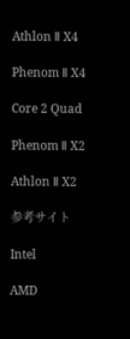Athlon Ⅱ X4

Phenom Ⅱ X4

Core 2 Quad

Phenom Ⅱ X2

Athlon Ⅱ X2

参考サイト

Intel

AMD